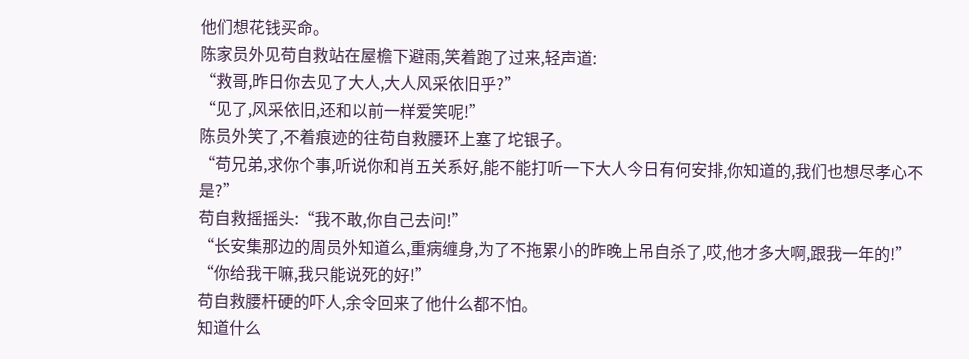他们想花钱买命。
陈家员外见苟自救站在屋檐下避雨,笑着跑了过来,轻声道:
“救哥,昨日你去见了大人,大人风采依旧乎?”
“见了,风采依旧,还和以前一样爱笑呢!”
陈员外笑了,不着痕迹的往苟自救腰环上塞了坨银子。
“苟兄弟,求你个事,听说你和肖五关系好,能不能打听一下大人今日有何安排,你知道的,我们也想尽孝心不是?”
苟自救摇摇头:“我不敢,你自己去问!”
“长安集那边的周员外知道么,重病缠身,为了不拖累小的昨晚上吊自杀了,哎,他才多大啊,跟我一年的!”
“你给我干嘛,我只能说死的好!”
苟自救腰杆硬的吓人,余令回来了他什么都不怕。
知道什么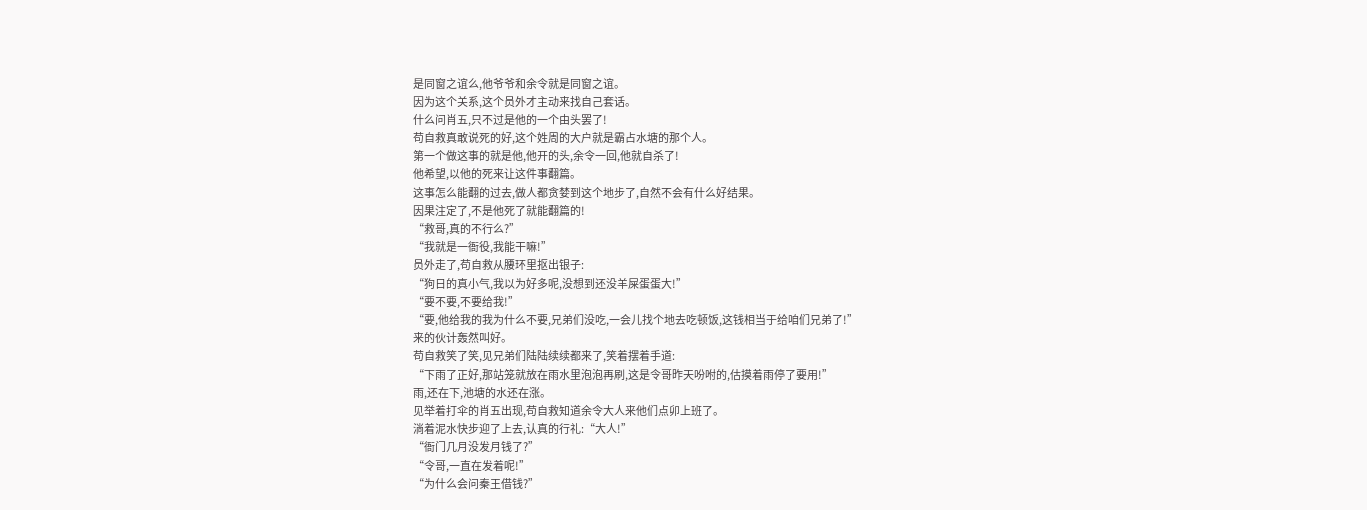是同窗之谊么,他爷爷和余令就是同窗之谊。
因为这个关系,这个员外才主动来找自己套话。
什么问肖五,只不过是他的一个由头罢了!
苟自救真敢说死的好,这个姓周的大户就是霸占水塘的那个人。
第一个做这事的就是他,他开的头,余令一回,他就自杀了!
他希望,以他的死来让这件事翻篇。
这事怎么能翻的过去,做人都贪婪到这个地步了,自然不会有什么好结果。
因果注定了,不是他死了就能翻篇的!
“救哥,真的不行么?”
“我就是一衙役,我能干嘛!”
员外走了,苟自救从腰环里抠出银子:
“狗日的真小气,我以为好多呢,没想到还没羊屎蛋蛋大!”
“要不要,不要给我!”
“要,他给我的我为什么不要,兄弟们没吃,一会儿找个地去吃顿饭,这钱相当于给咱们兄弟了!”
来的伙计轰然叫好。
苟自救笑了笑,见兄弟们陆陆续续都来了,笑着摆着手道:
“下雨了正好,那站笼就放在雨水里泡泡再刷,这是令哥昨天吩咐的,估摸着雨停了要用!”
雨,还在下,池塘的水还在涨。
见举着打伞的肖五出现,苟自救知道余令大人来他们点卯上班了。
淌着泥水快步迎了上去,认真的行礼:“大人!”
“衙门几月没发月钱了?”
“令哥,一直在发着呢!”
“为什么会问秦王借钱?”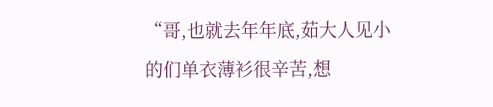“哥,也就去年年底,茹大人见小的们单衣薄衫很辛苦,想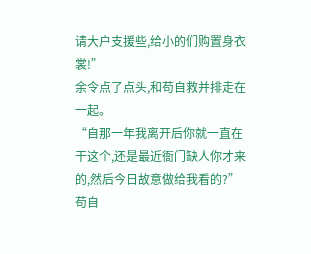请大户支援些,给小的们购置身衣裳!”
余令点了点头,和苟自救并排走在一起。
“自那一年我离开后你就一直在干这个,还是最近衙门缺人你才来的,然后今日故意做给我看的?”
苟自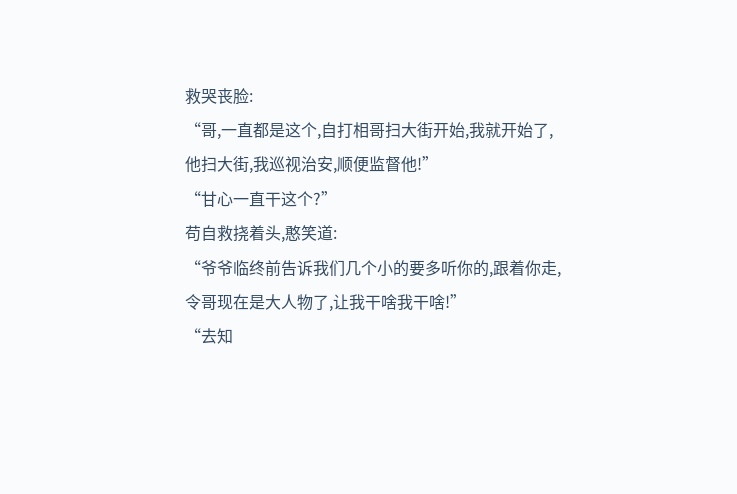救哭丧脸:
“哥,一直都是这个,自打相哥扫大街开始,我就开始了,他扫大街,我巡视治安,顺便监督他!”
“甘心一直干这个?”
苟自救挠着头,憨笑道:
“爷爷临终前告诉我们几个小的要多听你的,跟着你走,令哥现在是大人物了,让我干啥我干啥!”
“去知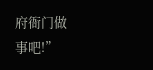府衙门做事吧!”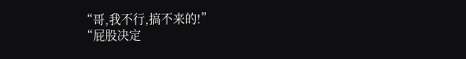“哥,我不行,搞不来的!”
“屁股决定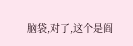脑袋,对了,这个是阎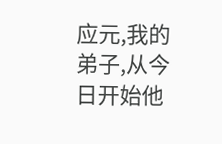应元,我的弟子,从今日开始他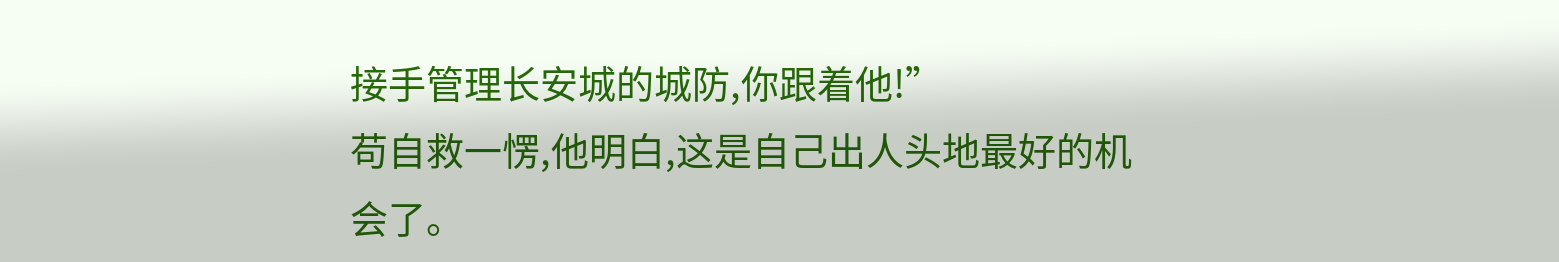接手管理长安城的城防,你跟着他!”
苟自救一愣,他明白,这是自己出人头地最好的机会了。